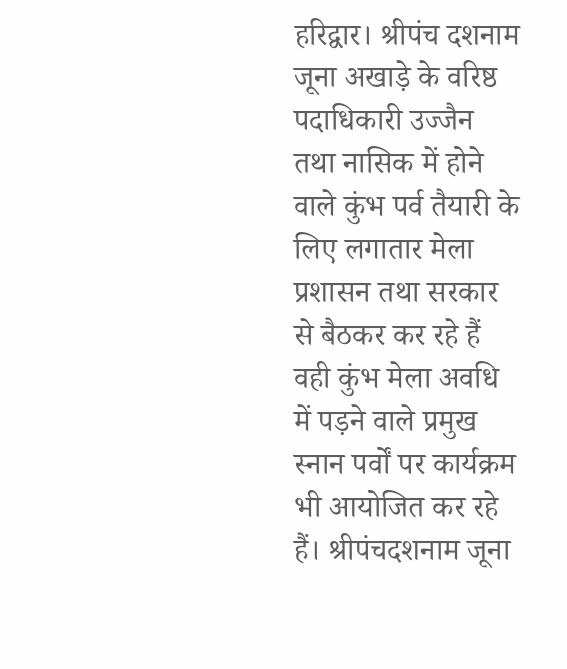हरिद्वार। श्रीपंच दशनाम जूना अखाड़े के वरिष्ठ पदाधिकारी उज्जैन तथा नासिक में होने वाले कुंभ पर्व तैयारी के लिए लगातार मेला प्रशासन तथा सरकार से बैठकर कर रहे हैं वही कुंभ मेला अवधि में पड़ने वाले प्रमुख स्नान पर्वों पर कार्यक्रम भी आयोजित कर रहे हैं। श्रीपंचदशनाम जूना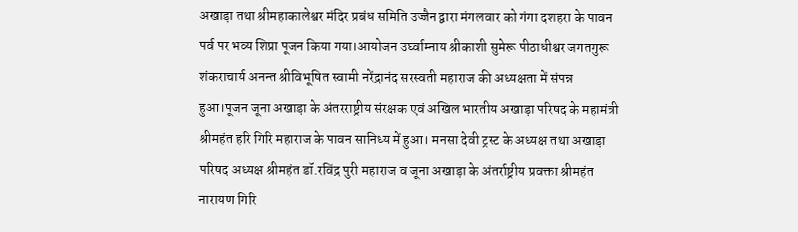अखाड़ा तथा श्रीमहाकालेश्वर मंदिर प्रबंध समिति उज्जैन द्वारा मंगलवार को गंगा दशहरा के पावन पर्व पर भव्य शिप्रा पूजन किया गया।आयोजन उर्घ्वाम्नाय श्रीकाशी सुमेरू पीठाधीश्वर जगतगुरू शंकराचार्य अनन्त श्रीविभूषित स्वामी नरेंद्रानंद सरस्वती महाराज की अध्यक्षता में संपन्न हुआ।पूजन जूना अखाड़ा के अंतरराष्ट्रीय संरक्षक एवं अखिल भारतीय अखाड़ा परिषद के महामंत्री श्रीमहंत हरि गिरि महाराज के पावन सानिध्य में हुआ। मनसा देवी ट्रस्ट के अध्यक्ष तथा अखाड़ा परिषद अध्यक्ष श्रीमहंत डॉ.रविंद्र पुरी महाराज व जूना अखाड़ा के अंतर्राष्ट्रीय प्रवक्ता श्रीमहंत नारायण गिरि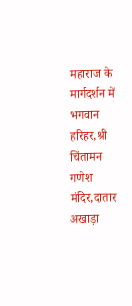महाराज के मार्गदर्शन में भगवान हरिहर,श्री चिंतामन गणेश मंदिर,दातार अखाड़ा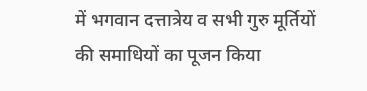में भगवान दत्तात्रेय व सभी गुरु मूर्तियों की समाधियों का पूजन किया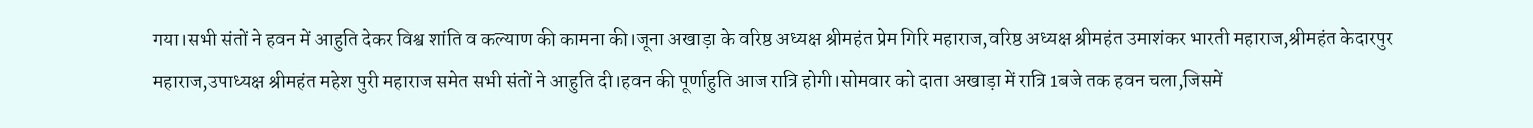गया।सभी संतों ने हवन में आहुति देकर विश्व शांति व कल्याण की कामना की।जूना अखाड़ा के वरिष्ठ अध्यक्ष श्रीमहंत प्रेम गिरि महाराज,वरिष्ठ अध्यक्ष श्रीमहंत उमाशंकर भारती महाराज,श्रीमहंत केदारपुर महाराज,उपाध्यक्ष श्रीमहंत महेश पुरी महाराज समेत सभी संतों ने आहुति दी।हवन की पूर्णाहुति आज रात्रि होगी।सोमवार को दाता अखाड़ा में रात्रि 1बजे तक हवन चला,जिसमें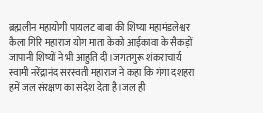ब्रह्मलीन महायोगी पायलट बाबा की शिष्या महामंडलेश्वर कैला गिरि महाराज योग माता केको आईकावा के सैकड़ों जापानी शिष्यों ने भी आहुति दी।जगतगुरू शंकराचार्य स्वामी नरेंद्रानंद सरस्वती महाराज ने कहा कि गंगा दशहरा हमें जल संरक्षण का संदेश देता है।जल ही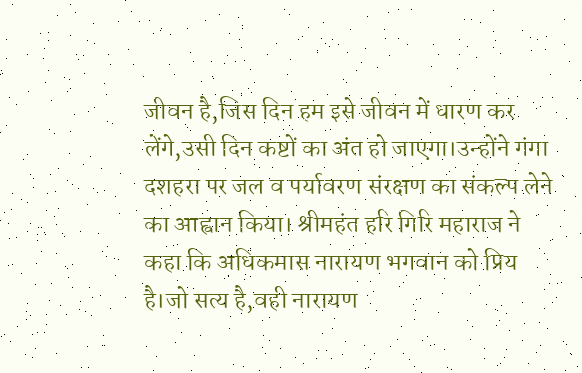जीवन है,जिस दिन हम इसे जीवन में धारण कर लेंगे,उसी दिन कष्टों का अंत हो जाएगा।उन्होंने गंगा दशहरा पर जल व पर्यावरण संरक्षण का संकल्प लेने का आह्वान किया। श्रीमहंत हरि गिरि महाराज ने कहा कि अधिकमास नारायण भगवान को प्रिय है।जो सत्य है,वही नारायण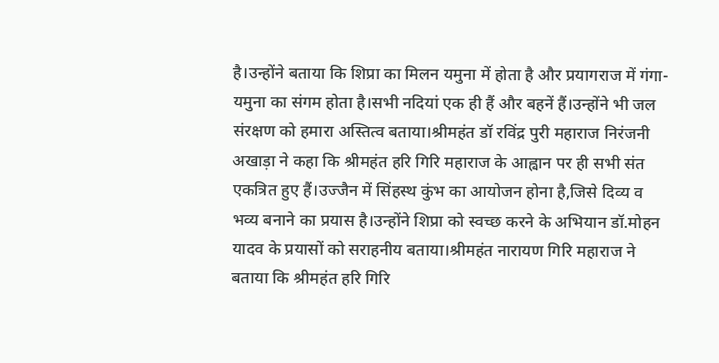है।उन्होंने बताया कि शिप्रा का मिलन यमुना में होता है और प्रयागराज में गंगा-यमुना का संगम होता है।सभी नदियां एक ही हैं और बहनें हैं।उन्होंने भी जल संरक्षण को हमारा अस्तित्व बताया।श्रीमहंत डॉ रविंद्र पुरी महाराज निरंजनी अखाड़ा ने कहा कि श्रीमहंत हरि गिरि महाराज के आह्वान पर ही सभी संत एकत्रित हुए हैं।उज्जैन में सिंहस्थ कुंभ का आयोजन होना है,जिसे दिव्य व भव्य बनाने का प्रयास है।उन्होंने शिप्रा को स्वच्छ करने के अभियान डॉ.मोहन यादव के प्रयासों को सराहनीय बताया।श्रीमहंत नारायण गिरि महाराज ने बताया कि श्रीमहंत हरि गिरि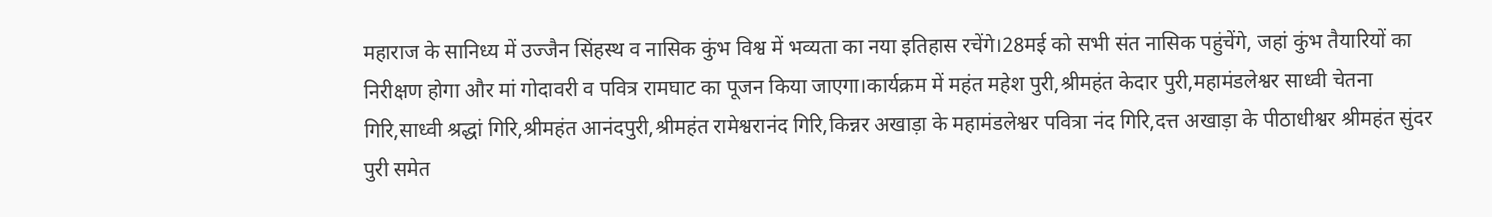महाराज के सानिध्य में उज्जैन सिंहस्थ व नासिक कुंभ विश्व में भव्यता का नया इतिहास रचेंगे।28मई को सभी संत नासिक पहुंचेंगे, जहां कुंभ तैयारियों का निरीक्षण होगा और मां गोदावरी व पवित्र रामघाट का पूजन किया जाएगा।कार्यक्रम में महंत महेश पुरी,श्रीमहंत केदार पुरी,महामंडलेश्वर साध्वी चेतना गिरि,साध्वी श्रद्धां गिरि,श्रीमहंत आनंदपुरी,श्रीमहंत रामेश्वरानंद गिरि,किन्नर अखाड़ा के महामंडलेश्वर पवित्रा नंद गिरि,दत्त अखाड़ा के पीठाधीश्वर श्रीमहंत सुंदर पुरी समेत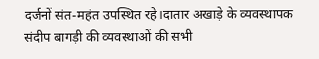दर्जनों संत-महंत उपस्थित रहे।दातार अखाड़े के व्यवस्थापक संदीप बागड़ी की व्यवस्थाओं की सभी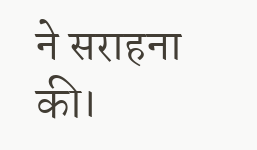ने सराहना की।